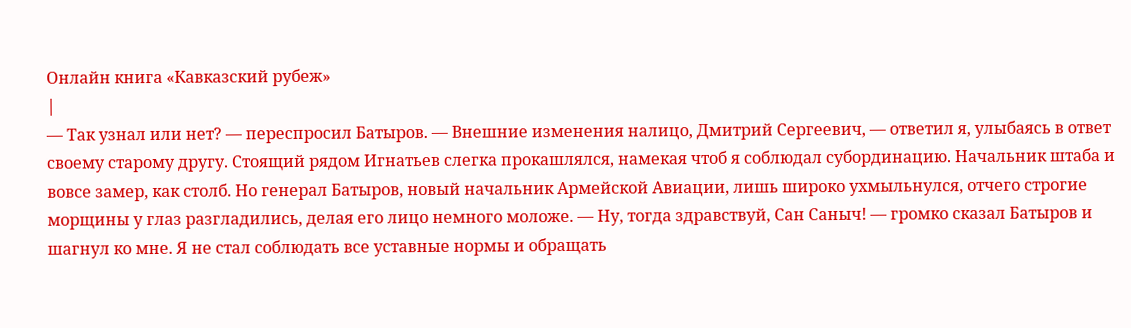Онлайн книга «Кавказский рубеж»
|
— Так узнал или нет? — переспросил Батыров. — Внешние изменения налицо, Дмитрий Сергеевич, — ответил я, улыбаясь в ответ своему старому другу. Стоящий рядом Игнатьев слегка прокашлялся, намекая чтоб я соблюдал субординацию. Начальник штаба и вовсе замер, как столб. Но генерал Батыров, новый начальник Армейской Авиации, лишь широко ухмыльнулся, отчего строгие морщины у глаз разгладились, делая его лицо немного моложе. — Ну, тогда здравствуй, Сан Саныч! — громко сказал Батыров и шагнул ко мне. Я не стал соблюдать все уставные нормы и обращать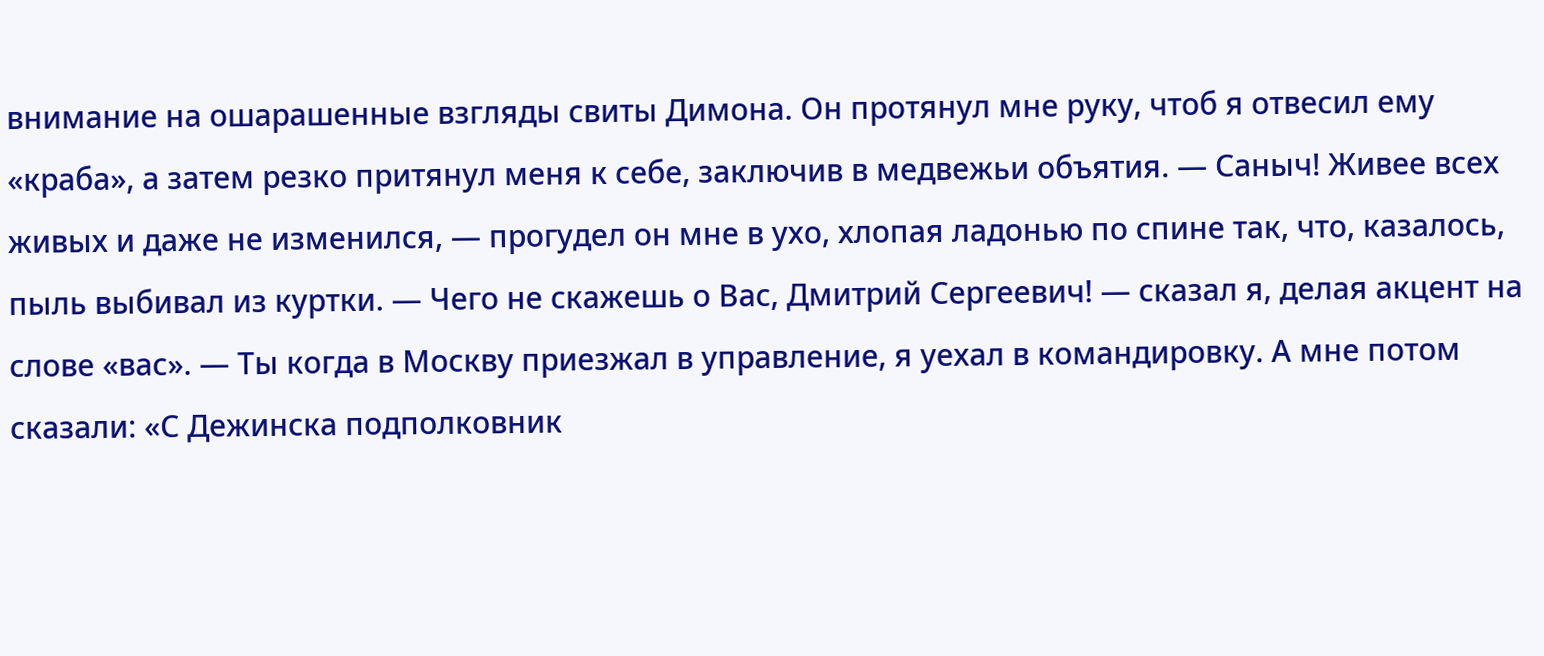внимание на ошарашенные взгляды свиты Димона. Он протянул мне руку, чтоб я отвесил ему «краба», а затем резко притянул меня к себе, заключив в медвежьи объятия. — Саныч! Живее всех живых и даже не изменился, — прогудел он мне в ухо, хлопая ладонью по спине так, что, казалось, пыль выбивал из куртки. — Чего не скажешь о Вас, Дмитрий Сергеевич! — сказал я, делая акцент на слове «вас». — Ты когда в Москву приезжал в управление, я уехал в командировку. А мне потом сказали: «С Дежинска подполковник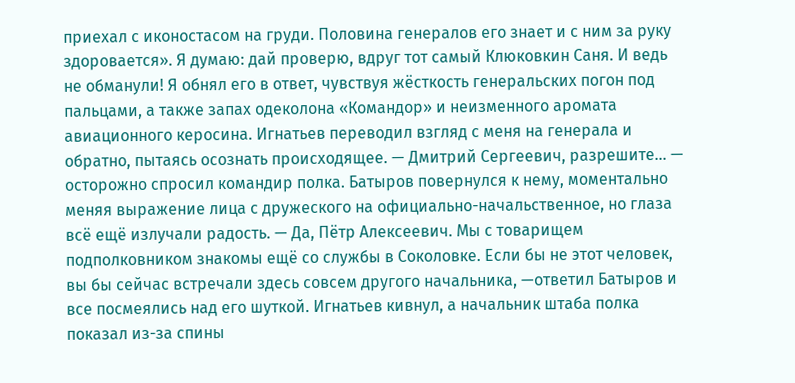приехал с иконостасом на груди. Половина генералов его знает и с ним за руку здоровается». Я думаю: дай проверю, вдруг тот самый Клюковкин Саня. И ведь не обманули! Я обнял его в ответ, чувствуя жёсткость генеральских погон под пальцами, а также запах одеколона «Командор» и неизменного аромата авиационного керосина. Игнатьев переводил взгляд с меня на генерала и обратно, пытаясь осознать происходящее. — Дмитрий Сергеевич, разрешите… — осторожно спросил командир полка. Батыров повернулся к нему, моментально меняя выражение лица с дружеского на официально-начальственное, но глаза всё ещё излучали радость. — Да, Пётр Алексеевич. Мы с товарищем подполковником знакомы ещё со службы в Соколовке. Если бы не этот человек, вы бы сейчас встречали здесь совсем другого начальника, —ответил Батыров и все посмеялись над его шуткой. Игнатьев кивнул, а начальник штаба полка показал из-за спины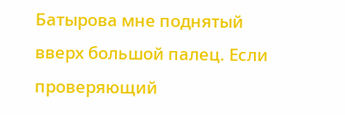Батырова мне поднятый вверх большой палец. Если проверяющий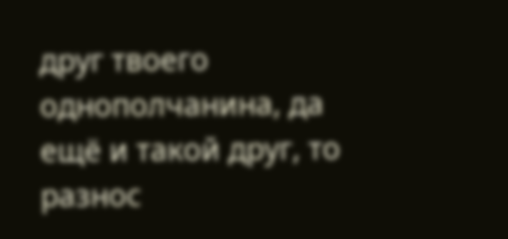друг твоего однополчанина, да ещё и такой друг, то разнос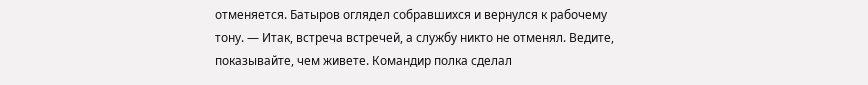отменяется. Батыров оглядел собравшихся и вернулся к рабочему тону. — Итак, встреча встречей, а службу никто не отменял. Ведите, показывайте, чем живете. Командир полка сделал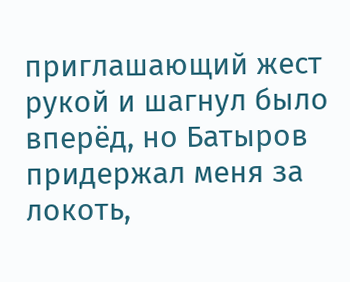приглашающий жест рукой и шагнул было вперёд, но Батыров придержал меня за локоть,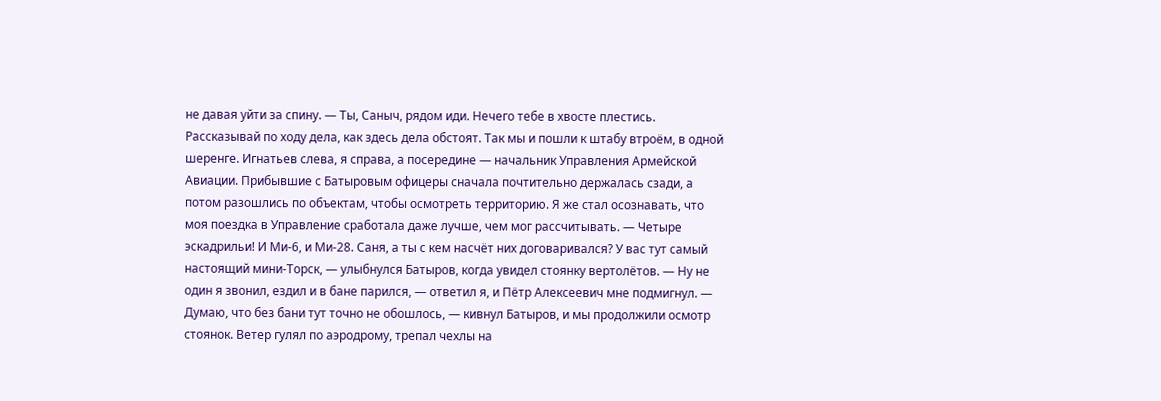не давая уйти за спину. — Ты, Саныч, рядом иди. Нечего тебе в хвосте плестись. Рассказывай по ходу дела, как здесь дела обстоят. Так мы и пошли к штабу втроём, в одной шеренге. Игнатьев слева, я справа, а посередине — начальник Управления Армейской Авиации. Прибывшие с Батыровым офицеры сначала почтительно держалась сзади, а потом разошлись по объектам, чтобы осмотреть территорию. Я же стал осознавать, что моя поездка в Управление сработала даже лучше, чем мог рассчитывать. — Четыре эскадрильи! И Ми-6, и Ми-28. Саня, а ты с кем насчёт них договаривался? У вас тут самый настоящий мини-Торск, — улыбнулся Батыров, когда увидел стоянку вертолётов. — Ну не один я звонил, ездил и в бане парился, — ответил я, и Пётр Алексеевич мне подмигнул. — Думаю, что без бани тут точно не обошлось, — кивнул Батыров, и мы продолжили осмотр стоянок. Ветер гулял по аэродрому, трепал чехлы на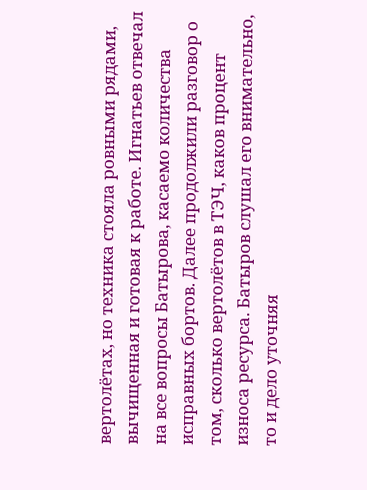вертолётах, но техника стояла ровными рядами, вычищенная и готовая к работе. Игнатьев отвечал на все вопросы Батырова, касаемо количества исправных бортов. Далее продолжили разговор о том, сколько вертолётов в ТЭЧ, каков процент износа ресурса. Батыров слушал его внимательно, то и дело уточняя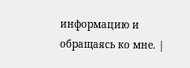информацию и обращаясь ко мне. |